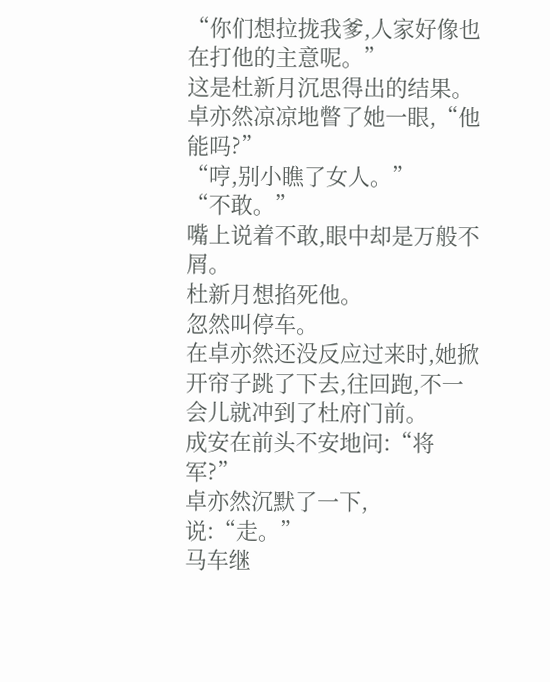“你们想拉拢我爹,人家好像也在打他的主意呢。”
这是杜新月沉思得出的结果。
卓亦然凉凉地瞥了她一眼,“他能吗?”
“哼,别小瞧了女人。”
“不敢。”
嘴上说着不敢,眼中却是万般不屑。
杜新月想掐死他。
忽然叫停车。
在卓亦然还没反应过来时,她掀开帘子跳了下去,往回跑,不一会儿就冲到了杜府门前。
成安在前头不安地问:“将军?”
卓亦然沉默了一下,说:“走。”
马车继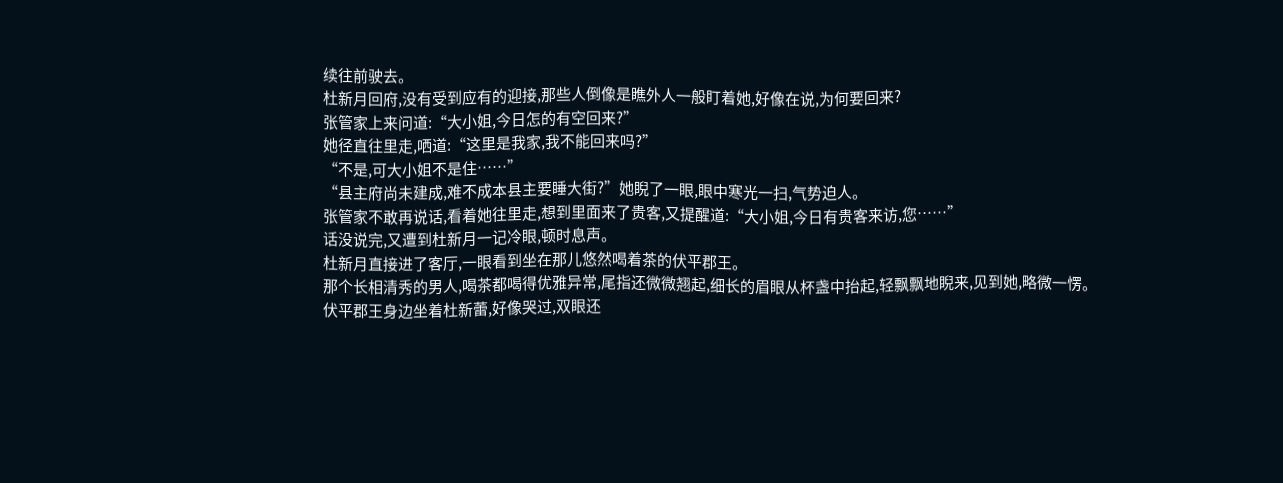续往前驶去。
杜新月回府,没有受到应有的迎接,那些人倒像是瞧外人一般盯着她,好像在说,为何要回来?
张管家上来问道:“大小姐,今日怎的有空回来?”
她径直往里走,哂道:“这里是我家,我不能回来吗?”
“不是,可大小姐不是住……”
“县主府尚未建成,难不成本县主要睡大街?”她睨了一眼,眼中寒光一扫,气势迫人。
张管家不敢再说话,看着她往里走,想到里面来了贵客,又提醒道:“大小姐,今日有贵客来访,您……”
话没说完,又遭到杜新月一记冷眼,顿时息声。
杜新月直接进了客厅,一眼看到坐在那儿悠然喝着茶的伏平郡王。
那个长相清秀的男人,喝茶都喝得优雅异常,尾指还微微翘起,细长的眉眼从杯盏中抬起,轻飘飘地睨来,见到她,略微一愣。
伏平郡王身边坐着杜新蕾,好像哭过,双眼还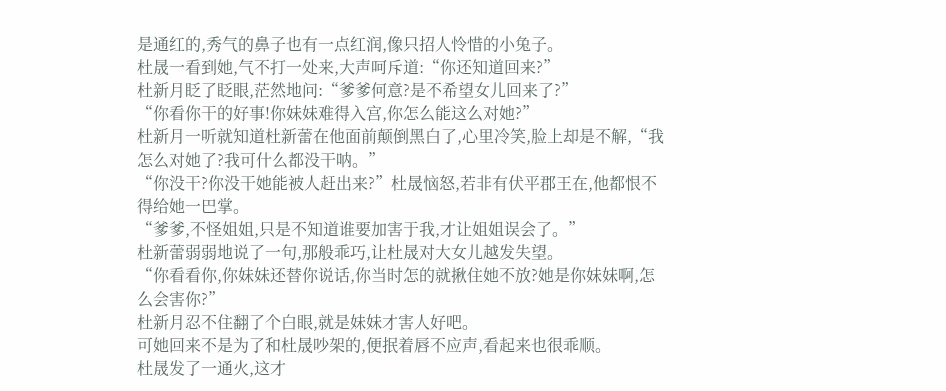是通红的,秀气的鼻子也有一点红润,像只招人怜惜的小兔子。
杜晟一看到她,气不打一处来,大声呵斥道:“你还知道回来?”
杜新月眨了眨眼,茫然地问:“爹爹何意?是不希望女儿回来了?”
“你看你干的好事!你妹妹难得入宫,你怎么能这么对她?”
杜新月一听就知道杜新蕾在他面前颠倒黑白了,心里冷笑,脸上却是不解,“我怎么对她了?我可什么都没干呐。”
“你没干?你没干她能被人赶出来?”杜晟恼怒,若非有伏平郡王在,他都恨不得给她一巴掌。
“爹爹,不怪姐姐,只是不知道谁要加害于我,才让姐姐误会了。”
杜新蕾弱弱地说了一句,那般乖巧,让杜晟对大女儿越发失望。
“你看看你,你妹妹还替你说话,你当时怎的就揪住她不放?她是你妹妹啊,怎么会害你?”
杜新月忍不住翻了个白眼,就是妹妹才害人好吧。
可她回来不是为了和杜晟吵架的,便抿着唇不应声,看起来也很乖顺。
杜晟发了一通火,这才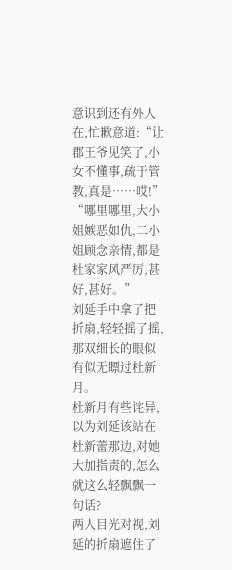意识到还有外人在,忙歉意道:“让郡王爷见笑了,小女不懂事,疏于管教,真是……哎!”
“哪里哪里,大小姐嫉恶如仇,二小姐顾念亲情,都是杜家家风严厉,甚好,甚好。”
刘延手中拿了把折扇,轻轻摇了摇,那双细长的眼似有似无瞟过杜新月。
杜新月有些诧异,以为刘延该站在杜新蕾那边,对她大加指责的,怎么就这么轻飘飘一句话?
两人目光对视,刘延的折扇遮住了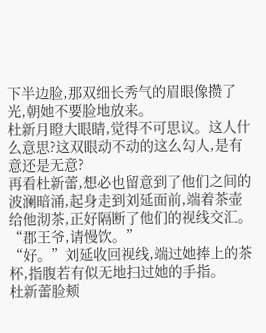下半边脸,那双细长秀气的眉眼像攒了光,朝她不要脸地放来。
杜新月瞪大眼睛,觉得不可思议。这人什么意思?这双眼动不动的这么勾人,是有意还是无意?
再看杜新蕾,想必也留意到了他们之间的波澜暗涌,起身走到刘延面前,端着茶壶给他沏茶,正好隔断了他们的视线交汇。
“郡王爷,请慢饮。”
“好。”刘延收回视线,端过她捧上的茶杯,指腹若有似无地扫过她的手指。
杜新蕾脸颊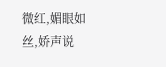微红,媚眼如丝,娇声说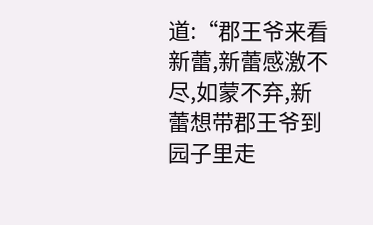道:“郡王爷来看新蕾,新蕾感激不尽,如蒙不弃,新蕾想带郡王爷到园子里走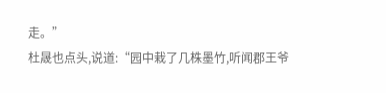走。”
杜晟也点头,说道:“园中栽了几株墨竹,听闻郡王爷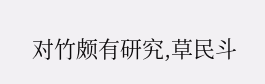对竹颇有研究,草民斗